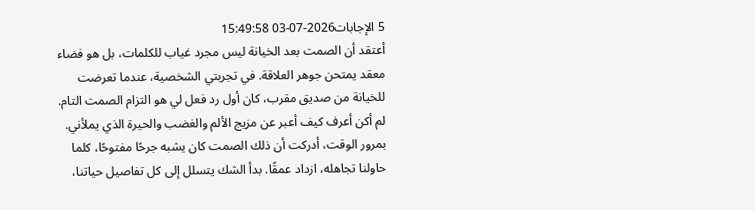5 الإجابات2026-07-03 15:49:58
أعتقد أن الصمت بعد الخيانة ليس مجرد غياب للكلمات، بل هو فضاء معقد يمتحن جوهر العلاقة. في تجربتي الشخصية، عندما تعرضت للخيانة من صديق مقرب، كان أول رد فعل لي هو التزام الصمت التام. لم أكن أعرف كيف أعبر عن مزيج الألم والغضب والحيرة الذي يملأني.
بمرور الوقت، أدركت أن ذلك الصمت كان يشبه جرحًا مفتوحًا، كلما حاولنا تجاهله، ازداد عمقًا. بدأ الشك يتسلل إلى كل تفاصيل حياتنا،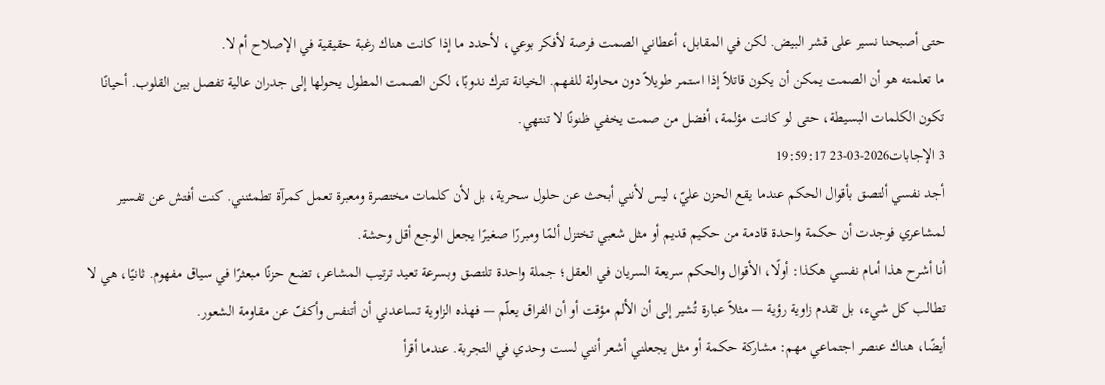حتى أصبحنا نسير على قشر البيض. لكن في المقابل، أعطاني الصمت فرصة لأفكر بوعي، لأحدد ما إذا كانت هناك رغبة حقيقية في الإصلاح أم لا.
ما تعلمته هو أن الصمت يمكن أن يكون قاتلاً إذا استمر طويلاً دون محاولة للفهم. الخيانة تترك ندوبًا، لكن الصمت المطول يحولها إلى جدران عالية تفصل بين القلوب. أحيانًا تكون الكلمات البسيطة، حتى لو كانت مؤلمة، أفضل من صمت يخفي ظنونًا لا تنتهي.
3 الإجابات2026-03-23 19:59:17
أجد نفسي ألتصق بأقوال الحكم عندما يقع الحزن عليّ، ليس لأنني أبحث عن حلول سحرية، بل لأن كلمات مختصرة ومعبرة تعمل كمرآة تطمئنني. كنت أفتش عن تفسير لمشاعري فوجدت أن حكمة واحدة قادمة من حكيم قديم أو مثل شعبي تختزل ألمًا ومبررًا صغيرًا يجعل الوجع أقل وحشة.
أنا أشرح هذا أمام نفسي هكذا: أولًا، الأقوال والحكم سريعة السريان في العقل؛ جملة واحدة تلتصق وبسرعة تعيد ترتيب المشاعر، تضع حزنًا مبعثرًا في سياق مفهوم. ثانيًا، هي لا تطالب كل شيء، بل تقدم زاوية رؤية — مثلاً عبارة تُشير إلى أن الألم مؤقت أو أن الفراق يعلّم — فهذه الزاوية تساعدني أن أتنفس وأكفّ عن مقاومة الشعور.
أيضًا، هناك عنصر اجتماعي مهم: مشاركة حكمة أو مثل يجعلني أشعر أنني لست وحدي في التجربة. عندما أقرأ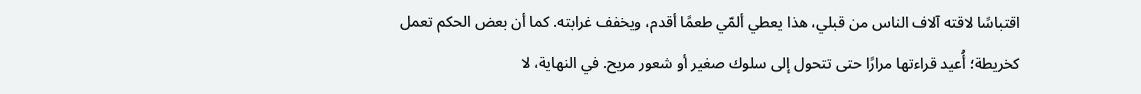اقتباسًا لاقته آلاف الناس من قبلي، هذا يعطي ألمّي طعمًا أقدم، ويخفف غرابته. كما أن بعض الحكم تعمل كخريطة؛ أُعيد قراءتها مرارًا حتى تتحول إلى سلوك صغير أو شعور مريح. في النهاية، لا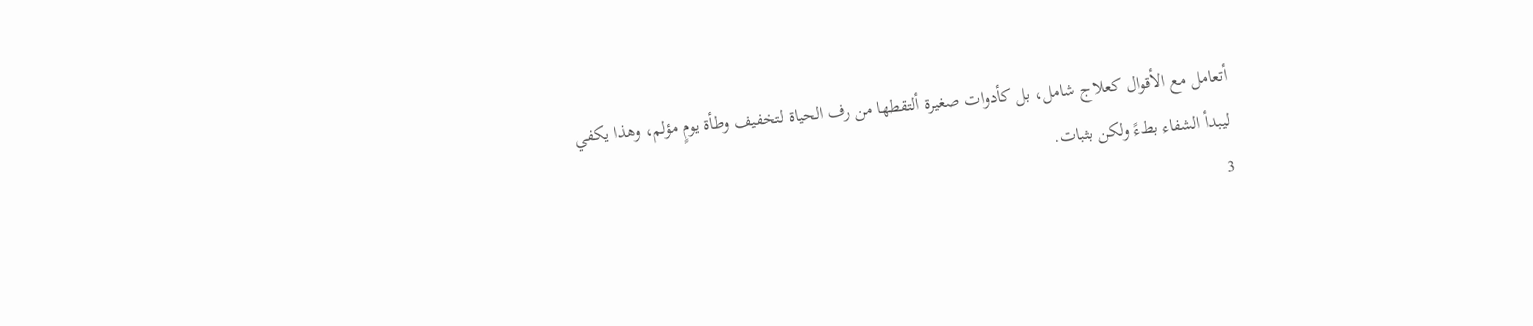أتعامل مع الأقوال كعلاج شامل، بل كأدوات صغيرة ألتقطها من رف الحياة لتخفيف وطأة يومٍ مؤلم، وهذا يكفي ليبدأ الشفاء بطءً ولكن بثبات.
3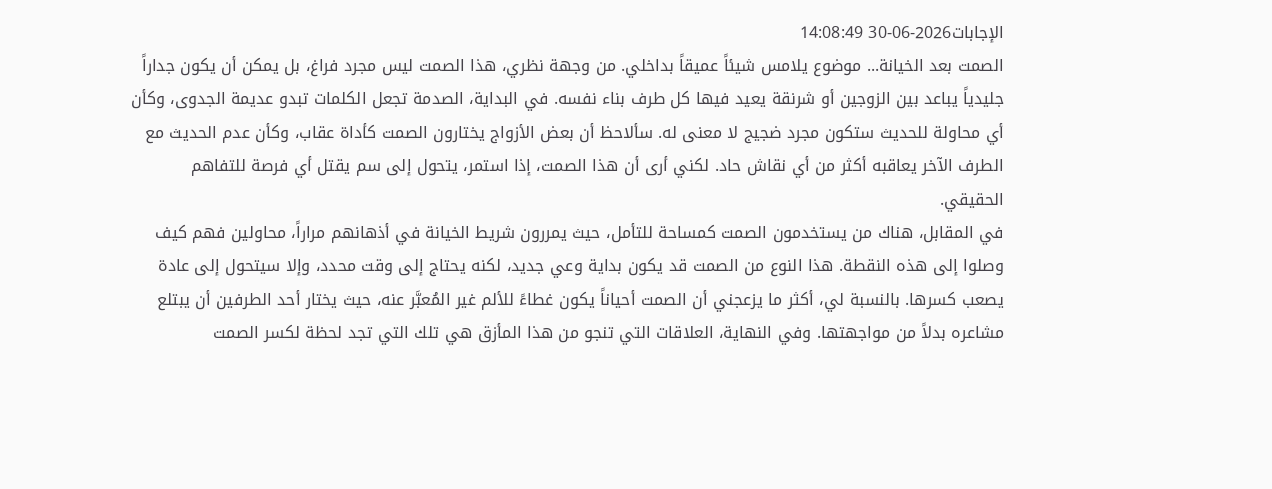الإجابات2026-06-30 14:08:49
الصمت بعد الخيانة... موضوع يلامس شيئاً عميقاً بداخلي. من وجهة نظري، هذا الصمت ليس مجرد فراغ، بل يمكن أن يكون جداراً جليدياً يباعد بين الزوجين أو شرنقة يعيد فيها كل طرف بناء نفسه. في البداية، الصدمة تجعل الكلمات تبدو عديمة الجدوى، وكأن أي محاولة للحديث ستكون مجرد ضجيج لا معنى له. سألاحظ أن بعض الأزواج يختارون الصمت كأداة عقاب، وكأن عدم الحديث مع الطرف الآخر يعاقبه أكثر من أي نقاش حاد. لكني أرى أن هذا الصمت، إذا استمر، يتحول إلى سم يقتل أي فرصة للتفاهم الحقيقي.
في المقابل، هناك من يستخدمون الصمت كمساحة للتأمل، حيث يمررون شريط الخيانة في أذهانهم مراراً، محاولين فهم كيف وصلوا إلى هذه النقطة. هذا النوع من الصمت قد يكون بداية وعي جديد، لكنه يحتاج إلى وقت محدد، وإلا سيتحول إلى عادة يصعب كسرها. بالنسبة لي، أكثر ما يزعجني أن الصمت أحياناً يكون غطاءً للألم غير المُعبَّر عنه، حيث يختار أحد الطرفين أن يبتلع مشاعره بدلاً من مواجهتها. وفي النهاية، العلاقات التي تنجو من هذا المأزق هي تلك التي تجد لحظة لكسر الصمت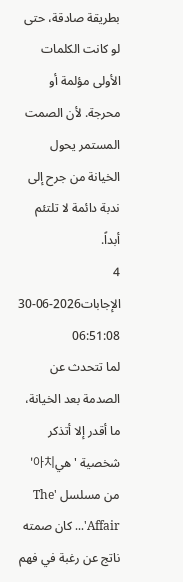بطريقة صادقة، حتى لو كانت الكلمات الأولى مؤلمة أو محرجة. لأن الصمت المستمر يحول الخيانة من جرح إلى ندبة دائمة لا تلتئم أبداً.
4 الإجابات2026-06-30 06:51:08
لما تتحدث عن الصدمة بعد الخيانة، ما أقدر إلا أتذكر شخصية 'هي아치' من مسلسل 'The Affair'... كان صمته ناتج عن رغبة في فهم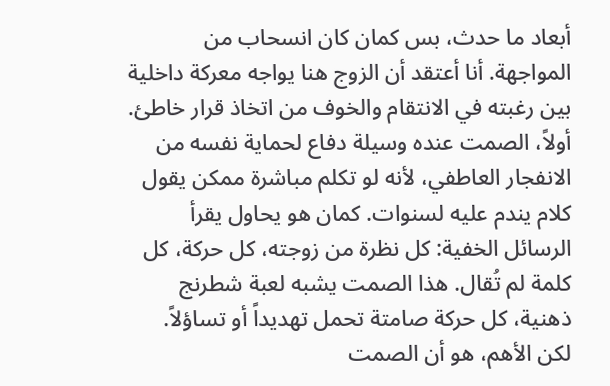أبعاد ما حدث، بس كمان كان انسحاب من المواجهة. أنا أعتقد أن الزوج هنا يواجه معركة داخلية بين رغبته في الانتقام والخوف من اتخاذ قرار خاطئ.
أولاً، الصمت عنده وسيلة دفاع لحماية نفسه من الانفجار العاطفي، لأنه لو تكلم مباشرة ممكن يقول كلام يندم عليه لسنوات. كمان هو يحاول يقرأ الرسائل الخفية: كل نظرة من زوجته، كل حركة، كل كلمة لم تُقال. هذا الصمت يشبه لعبة شطرنج ذهنية، كل حركة صامتة تحمل تهديداً أو تساؤلاً.
لكن الأهم، هو أن الصمت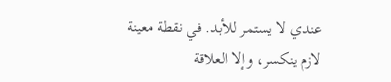عندي لا يستمر للأبد. في نقطة معينة لازم ينكسر، وإلا العلاقة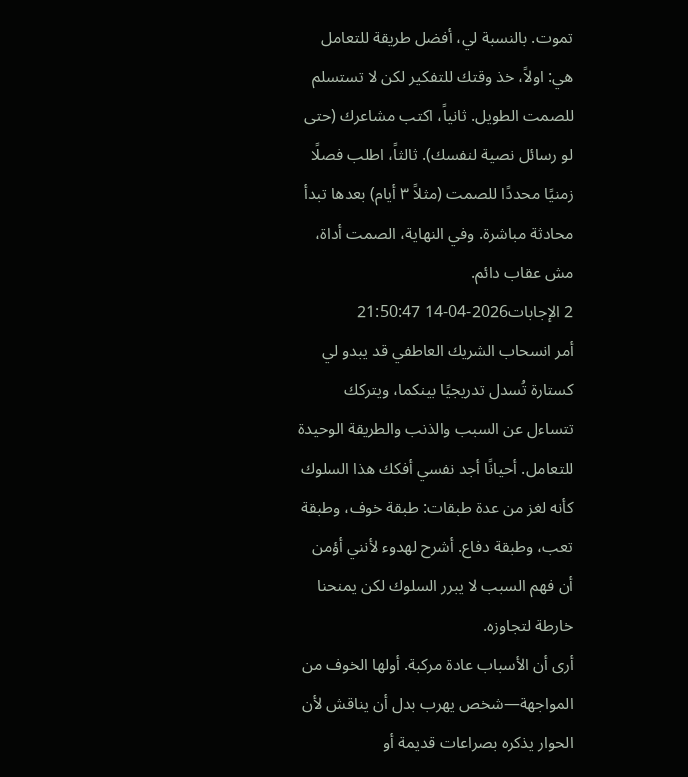تموت. بالنسبة لي، أفضل طريقة للتعامل هي: اولاً، خذ وقتك للتفكير لكن لا تستسلم للصمت الطويل. ثانياً، اكتب مشاعرك (حتى لو رسائل نصية لنفسك). ثالثاً، اطلب فصلًا زمنيًا محددًا للصمت (مثلاً ٣ أيام) بعدها تبدأ محادثة مباشرة. وفي النهاية، الصمت أداة، مش عقاب دائم.
2 الإجابات2026-04-14 21:50:47
أمر انسحاب الشريك العاطفي قد يبدو لي كستارة تُسدل تدريجيًا بينكما، ويتركك تتساءل عن السبب والذنب والطريقة الوحيدة للتعامل. أحيانًا أجد نفسي أفكك هذا السلوك كأنه لغز من عدة طبقات: طبقة خوف، وطبقة تعب، وطبقة دفاع. أشرح لهدوء لأنني أؤمن أن فهم السبب لا يبرر السلوك لكن يمنحنا خارطة لتجاوزه.
أرى أن الأسباب عادة مركبة. أولها الخوف من المواجهة—شخص يهرب بدل أن يناقش لأن الحوار يذكره بصراعات قديمة أو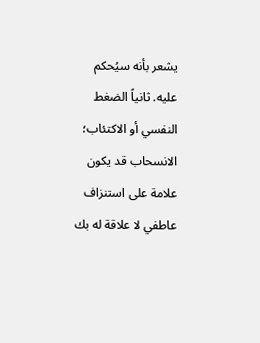يشعر بأنه سيُحكم عليه. ثانياً الضغط النفسي أو الاكتئاب؛ الانسحاب قد يكون علامة على استنزاف عاطفي لا علاقة له بك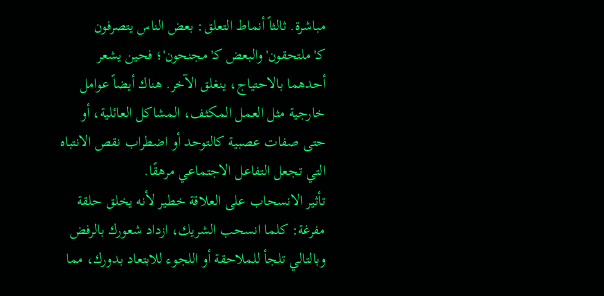مباشرة. ثالثاً أنماط التعلق: بعض الناس يتصرفون كـ'ملتحقون' والبعض كـ'مجنحون'؛ فحين يشعر أحدهما بالاحتياج، ينغلق الآخر. هناك أيضاً عوامل خارجية مثل العمل المكثف، المشاكل العائلية، أو حتى صفات عصبية كالتوحد أو اضطراب نقص الانتباه التي تجعل التفاعل الاجتماعي مرهقًا.
تأثير الانسحاب على العلاقة خطير لأنه يخلق حلقة مفرغة: كلما انسحب الشريك، ازداد شعورك بالرفض وبالتالي تلجأ للملاحقة أو اللجوء للابتعاد بدورك، مما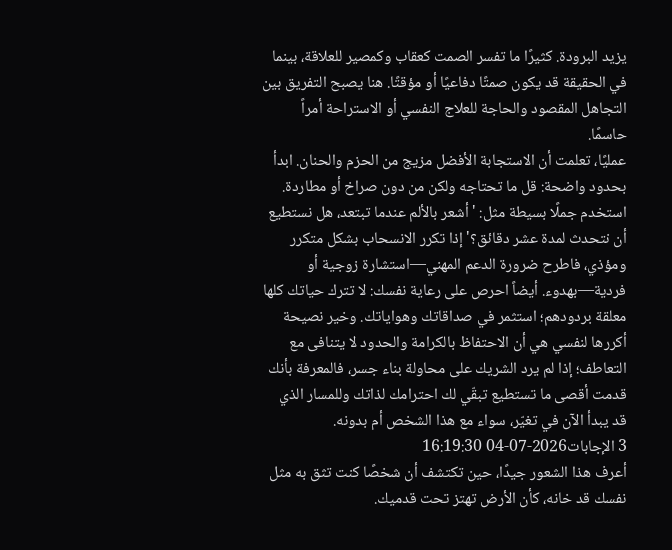يزيد البرودة. كثيرًا ما تفسر الصمت كعقاب وكمصير للعلاقة، بينما في الحقيقة قد يكون صمتًا دفاعيًا أو مؤقتًا. هنا يصبح التفريق بين التجاهل المقصود والحاجة للعلاج النفسي أو الاستراحة أمراً حاسمًا.
عمليًا، تعلمت أن الاستجابة الأفضل مزيج من الحزم والحنان. ابدأ بحدود واضحة: قل ما تحتاجه ولكن من دون صراخ أو مطاردة. استخدم جملًا بسيطة مثل: 'أشعر بالألم عندما تبتعد، هل نستطيع أن نتحدث لمدة عشر دقائق؟' إذا تكرر الانسحاب بشكل متكرر ومؤذي، فاطرح ضرورة الدعم المهني—استشارة زوجية أو فردية—بهدوء. أيضاً احرص على رعاية نفسك: لا تترك حياتك كلها معلقة بردودهم؛ استثمر في صداقاتك وهواياتك. وخير نصيحة أكررها لنفسي هي أن الاحتفاظ بالكرامة والحدود لا يتنافى مع التعاطف؛ إذا لم يرد الشريك على محاولة بناء جسر، فالمعرفة بأنك قدمت أقصى ما تستطيع تبقّي لك احترامك لذاتك وللمسار الذي قد يبدأ الآن في تغيّر، سواء مع هذا الشخص أم بدونه.
3 الإجابات2026-07-04 16:19:30
أعرف هذا الشعور جيدًا، حين تكتشف أن شخصًا كنت تثق به مثل نفسك قد خانه، كأن الأرض تهتز تحت قدميك.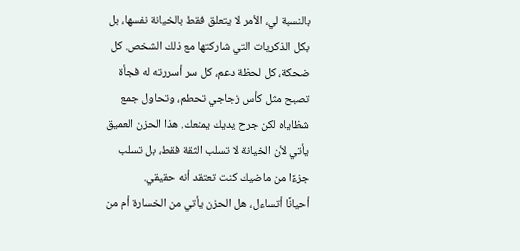بالنسبة لي، الأمر لا يتعلق فقط بالخيانة نفسها، بل بكل الذكريات التي شاركتها مع ذلك الشخص. كل ضحكة، كل لحظة دعم، كل سر أسررته له فجأة تصبح مثل كأس زجاجي تحطم، وتحاول جمع شظاياه لكن جرح يديك يمنعك. هذا الحزن العميق يأتي لأن الخيانة لا تسلب الثقة فقط، بل تسلب جزءًا من ماضيك كنت تعتقد أنه حقيقي.
أحيانًا أتساءل، هل الحزن يأتي من الخسارة أم من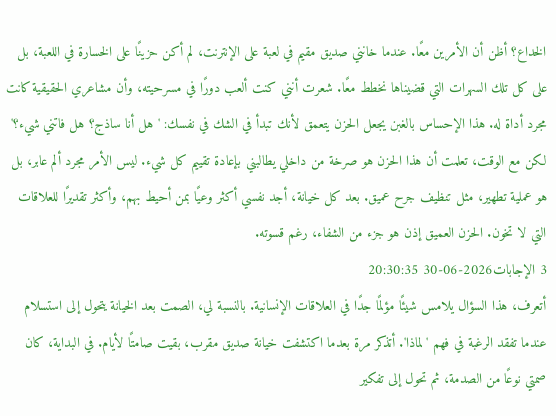الخداع؟ أظن أن الأمرين معًا. عندما خانني صديق مقيم في لعبة على الإنترنت، لم أكن حزينًا على الخسارة في اللعبة، بل على كل تلك السهرات التي قضيناها نخطط معًا. شعرت أنني كنت ألعب دورًا في مسرحيته، وأن مشاعري الحقيقية كانت مجرد أداة له. هذا الإحساس بالغبن يجعل الحزن يتعمق لأنك تبدأ في الشك في نفسك: 'هل أنا ساذج؟ هل فاتني شيء؟'
لكن مع الوقت، تعلمت أن هذا الحزن هو صرخة من داخلي يطالبني بإعادة تقييم كل شيء. ليس الأمر مجرد ألم عابر، بل هو عملية تطهير، مثل تنظيف جرح عميق. بعد كل خيانة، أجد نفسي أكثر وعيًا بمن أحيط بهم، وأكثر تقديرًا للعلاقات التي لا تخون. الحزن العميق إذن هو جزء من الشفاء، رغم قسوته.
3 الإجابات2026-06-30 20:30:35
أتعرف، هذا السؤال يلامس شيئًا مؤلمًا جدًا في العلاقات الإنسانية. بالنسبة لي، الصمت بعد الخيانة يتحول إلى استسلام عندما تفقد الرغبة في فهم 'لماذا'. أتذكر مرة بعدما اكتشفت خيانة صديق مقرب، بقيت صامتًا لأيام. في البداية، كان صمتي نوعًا من الصدمة، ثم تحول إلى تفكير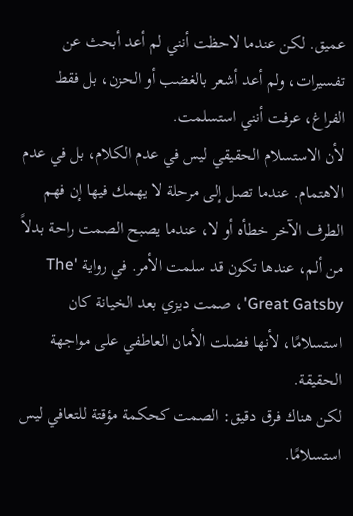عميق. لكن عندما لاحظت أنني لم أعد أبحث عن تفسيرات، ولم أعد أشعر بالغضب أو الحزن، بل فقط الفراغ، عرفت أنني استسلمت.
لأن الاستسلام الحقيقي ليس في عدم الكلام، بل في عدم الاهتمام. عندما تصل إلى مرحلة لا يهمك فيها إن فهم الطرف الآخر خطأه أو لا، عندما يصبح الصمت راحة بدلاً من ألم، عندها تكون قد سلمت الأمر. في رواية 'The Great Gatsby'، صمت ديزي بعد الخيانة كان استسلامًا، لأنها فضلت الأمان العاطفي على مواجهة الحقيقة.
لكن هناك فرق دقيق: الصمت كحكمة مؤقتة للتعافي ليس استسلامًا.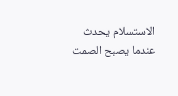الاستسلام يحدث عندما يصبح الصمت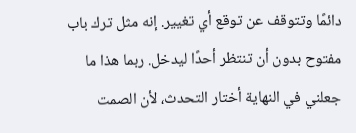دائمًا وتتوقف عن توقع أي تغيير. إنه مثل ترك باب مفتوح بدون أن تنتظر أحدًا ليدخل. ربما هذا ما جعلني في النهاية أختار التحدث، لأن الصمت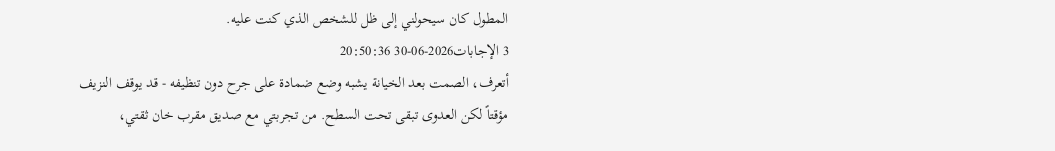المطول كان سيحولني إلى ظل للشخص الذي كنت عليه.
3 الإجابات2026-06-30 20:50:36
أتعرف، الصمت بعد الخيانة يشبه وضع ضمادة على جرح دون تنظيفه - قد يوقف النزيف مؤقتاً لكن العدوى تبقى تحت السطح. من تجربتي مع صديق مقرب خان ثقتي،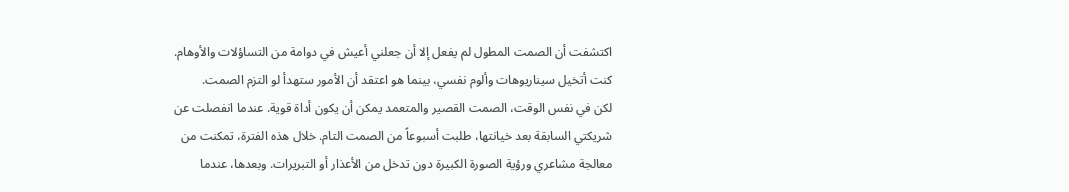اكتشفت أن الصمت المطول لم يفعل إلا أن جعلني أعيش في دوامة من التساؤلات والأوهام. كنت أتخيل سيناريوهات وألوم نفسي، بينما هو اعتقد أن الأمور ستهدأ لو التزم الصمت.
لكن في نفس الوقت، الصمت القصير والمتعمد يمكن أن يكون أداة قوية. عندما انفصلت عن شريكتي السابقة بعد خيانتها، طلبت أسبوعاً من الصمت التام. خلال هذه الفترة، تمكنت من معالجة مشاعري ورؤية الصورة الكبيرة دون تدخل من الأعذار أو التبريرات. وبعدها، عندما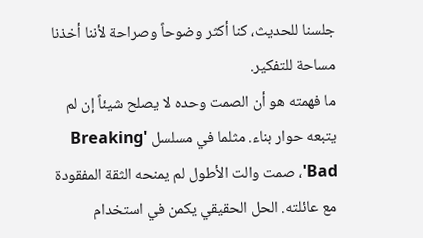جلسنا للحديث، كنا أكثر وضوحاً وصراحة لأننا أخذنا مساحة للتفكير.
ما فهمته هو أن الصمت وحده لا يصلح شيئاً إن لم يتبعه حوار بناء. مثلما في مسلسل 'Breaking Bad'، صمت والت الأطول لم يمنحه الثقة المفقودة مع عائلته. الحل الحقيقي يكمن في استخدام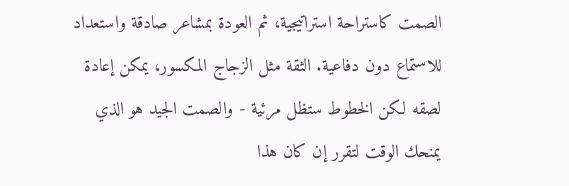الصمت كاستراحة استراتيجية، ثم العودة بمشاعر صادقة واستعداد للاستماع دون دفاعية. الثقة مثل الزجاج المكسور، يمكن إعادة لصقه لكن الخطوط ستظل مرئية - والصمت الجيد هو الذي يمنحك الوقت لتقرر إن كان هذا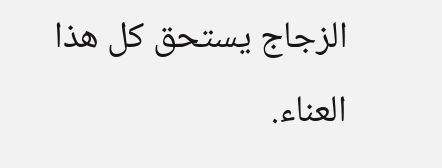الزجاج يستحق كل هذا العناء.